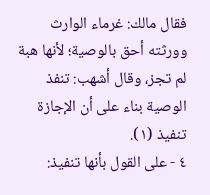فقال مالك: غرماء الوارث وورثته أحق بالوصية؛ لأنها هبة لم تجز، وقال أشهب: تنفذ الوصية بناء على أن الإجازة تنفيذ (١).
٤ - على القول بأنها تنفيذ: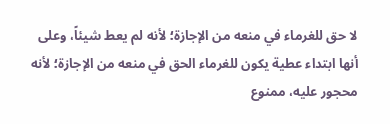لا حق للغرماء في منعه من الإجازة؛ لأنه لم يعط شيئاً، وعلى أنها ابتداء عطية يكون للغرماء الحق في منعه من الإجازة؛ لأنه محجور عليه، ممنوع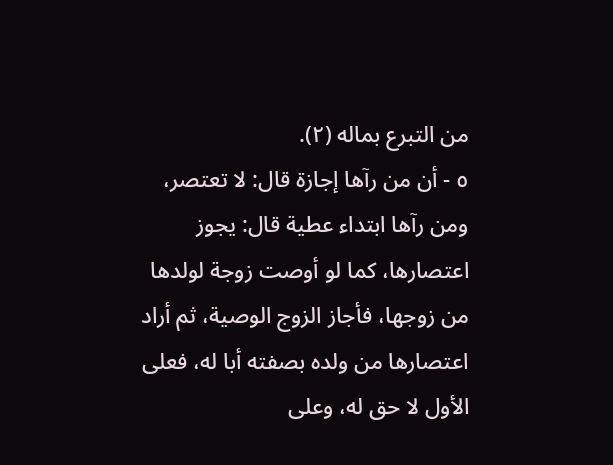من التبرع بماله (٢).
٥ - أن من رآها إجازة قال: لا تعتصر، ومن رآها ابتداء عطية قال: يجوز اعتصارها، كما لو أوصت زوجة لولدها من زوجها، فأجاز الزوج الوصية، ثم أراد اعتصارها من ولده بصفته أبا له، فعلى الأول لا حق له، وعلى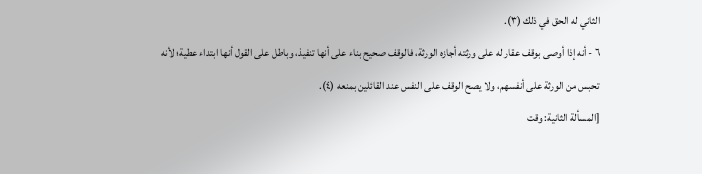الثاني له الحق في ذلك (٣).
٦ - أنه إذا أوصى بوقف عقار له على ورثته أجازه الورثة، فالوقف صحيح بناء على أنها تنفيذ، وباطل على القول أنها ابتداء عطية؛ لأنه تحبس من الورثة على أنفسهم، ولا يصح الوقف على النفس عند القائلين بمنعه (٤).
[المسألة الثانية: وقت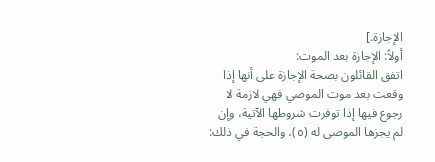الإجازة.]
أولاً: الإجازة بعد الموت:
اتفق القائلون بصحة الإجازة على أنها إذا وقعت بعد موت الموصي فهي لازمة لا رجوع فيها إذا توفرت شروطها الآتية، وإن لم يجزها الموصى له (٥)، والحجة في ذلك: